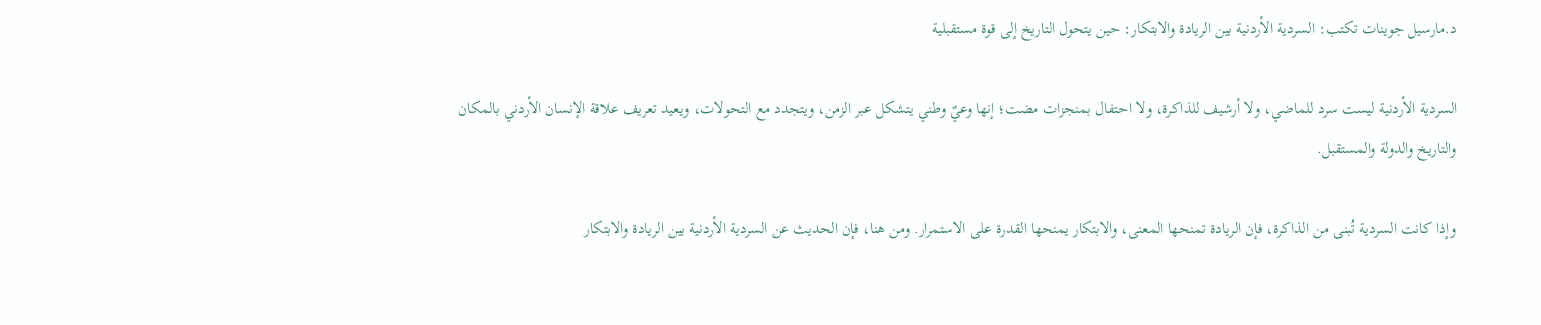د.مارسيل جوينات تكتب: السردية الأردنية بين الريادة والابتكار: حين يتحول التاريخ إلى قوة مستقبلية

السردية الأردنية ليست سرد للماضي، ولا أرشيف للذاكرة، ولا احتفال بمنجزات مضت؛ إنها وعيٌ وطني يتشكل عبر الزمن، ويتجدد مع التحولات، ويعيد تعريف علاقة الإنسان الأردني بالمكان والتاريخ والدولة والمستقبل.

وإذا كانت السردية تُبنى من الذاكرة، فإن الريادة تمنحها المعنى، والابتكار يمنحها القدرة على الاستمرار. ومن هنا، فإن الحديث عن السردية الأردنية بين الريادة والابتكار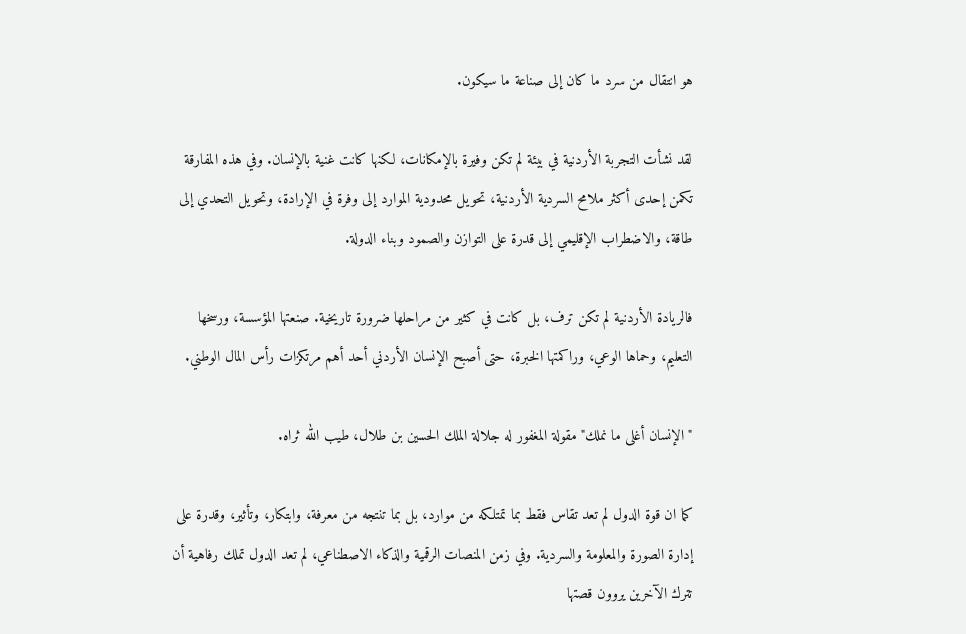هو انتقال من سرد ما كان إلى صناعة ما سيكون.

لقد نشأت التجربة الأردنية في بيئة لم تكن وفيرة بالإمكانات، لكنها كانت غنية بالإنسان. وفي هذه المفارقة تكمن إحدى أكثر ملامح السردية الأردنية، تحويل محدودية الموارد إلى وفرة في الإرادة، وتحويل التحدي إلى طاقة، والاضطراب الإقليمي إلى قدرة على التوازن والصمود وبناء الدولة.

فالريادة الأردنية لم تكن ترف، بل كانت في كثير من مراحلها ضرورة تاريخية. صنعتها المؤسسة، ورسخها التعليم، وحماها الوعي، وراكمتها الخبرة، حتى أصبح الإنسان الأردني أحد أهم مرتكزات رأس المال الوطني.

"الإنسان أغلى ما نملك" مقولة المغفور له جلالة الملك الحسين بن طلال، طيب الله ثراه.

كما ان قوة الدول لم تعد تقاس فقط بما تمتلكه من موارد، بل بما تنتجه من معرفة، وابتكار، وتأثير، وقدرة على إدارة الصورة والمعلومة والسردية. وفي زمن المنصات الرقمية والذكاء الاصطناعي، لم تعد الدول تملك رفاهية أن تترك الآخرين يروون قصتها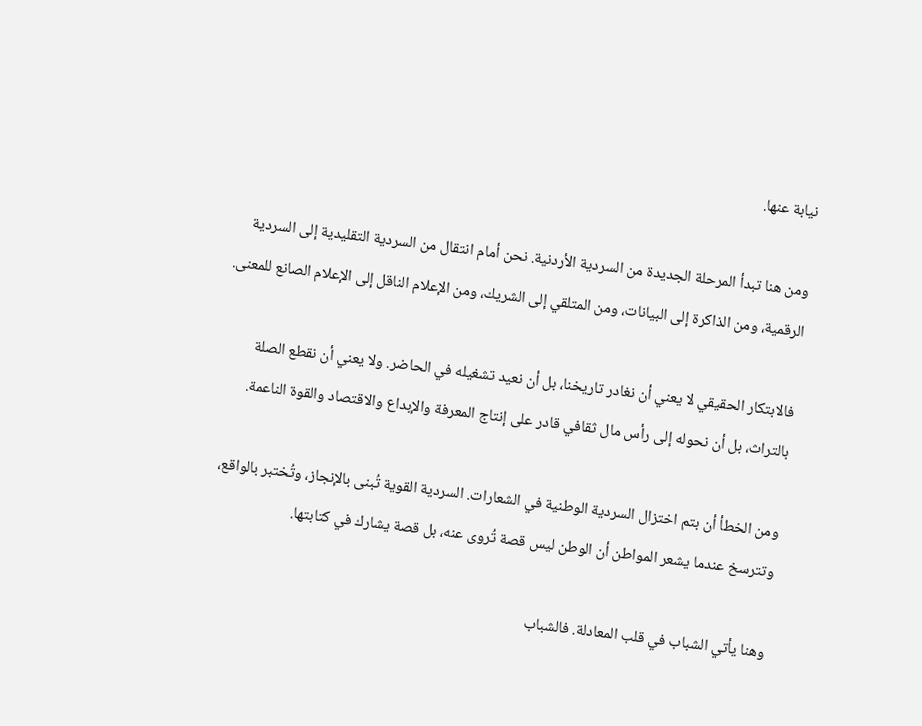نيابة عنها.

ومن هنا تبدأ المرحلة الجديدة من السردية الأردنية. نحن أمام انتقال من السردية التقليدية إلى السردية الرقمية، ومن الذاكرة إلى البيانات، ومن المتلقي إلى الشريك، ومن الإعلام الناقل إلى الإعلام الصانع للمعنى.

فالابتكار الحقيقي لا يعني أن نغادر تاريخنا، بل أن نعيد تشغيله في الحاضر. ولا يعني أن نقطع الصلة بالتراث، بل أن نحوله إلى رأس مال ثقافي قادر على إنتاج المعرفة والإبداع والاقتصاد والقوة الناعمة.

ومن الخطأ أن بتم اختزال السردية الوطنية في الشعارات. السردية القوية تُبنى بالإنجاز، وتُختبر بالواقع، وتترسخ عندما يشعر المواطن أن الوطن ليس قصة تُروى عنه، بل قصة يشارك في كتابتها.

وهنا يأتي الشباب في قلب المعادلة. فالشباب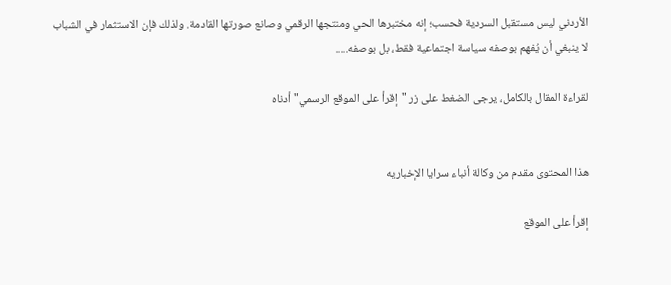الأردني ليس مستقبل السردية فحسب؛ إنه مختبرها الحي ومنتجها الرقمي وصانع صورتها القادمة. ولذلك فإن الاستثمار في الشباب لا ينبغي أن يُفهم بوصفه سياسة اجتماعية فقط، بل بوصفه.....

لقراءة المقال بالكامل، يرجى الضغط على زر "إقرأ على الموقع الرسمي" أدناه


هذا المحتوى مقدم من وكالة أنباء سرايا الإخباريه

إقرأ على الموقع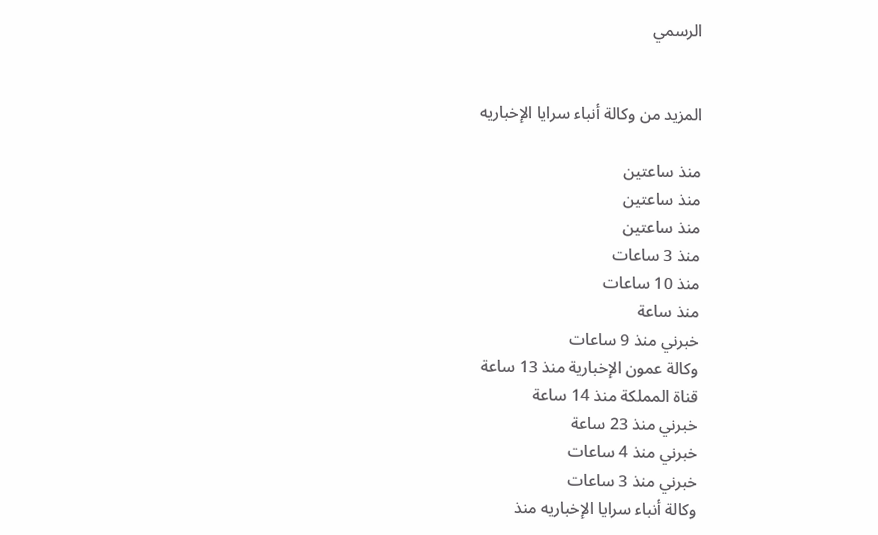الرسمي


المزيد من وكالة أنباء سرايا الإخباريه

منذ ساعتين
منذ ساعتين
منذ ساعتين
منذ 3 ساعات
منذ 10 ساعات
منذ ساعة
خبرني منذ 9 ساعات
وكالة عمون الإخبارية منذ 13 ساعة
قناة المملكة منذ 14 ساعة
خبرني منذ 23 ساعة
خبرني منذ 4 ساعات
خبرني منذ 3 ساعات
وكالة أنباء سرايا الإخباريه منذ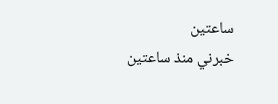ساعتين
خبرني منذ ساعتين